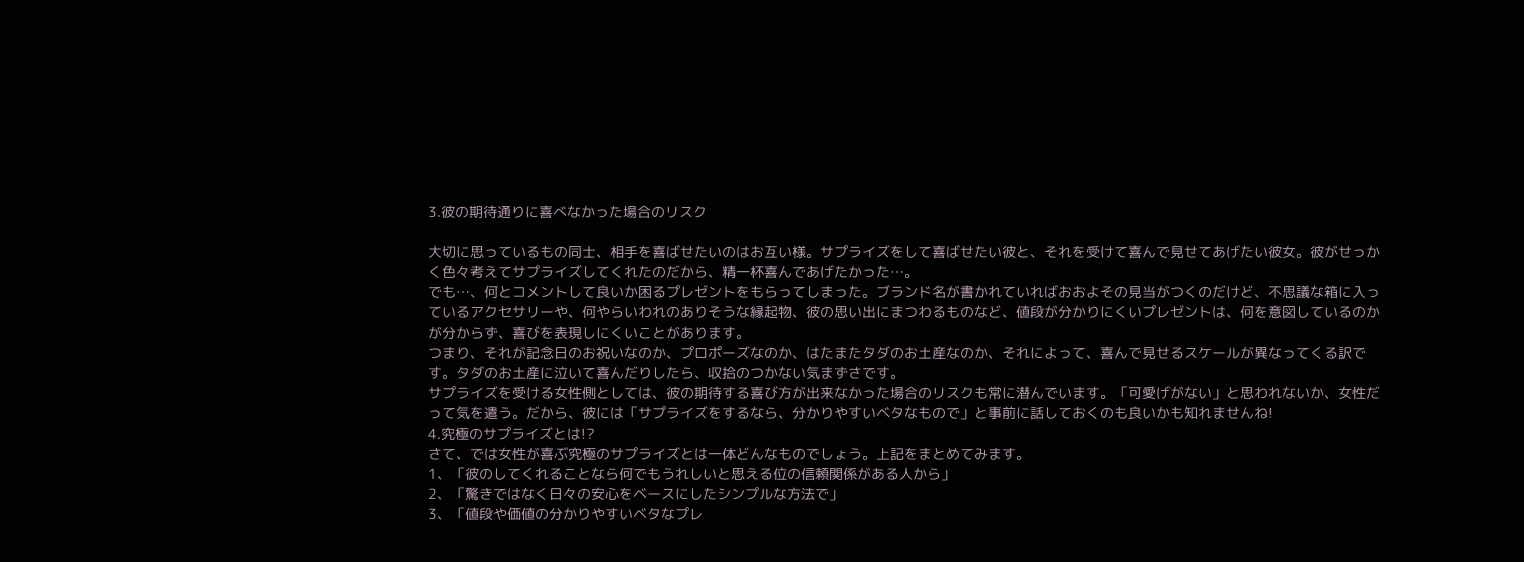3.彼の期待通りに喜べなかった場合のリスク

大切に思っているもの同士、相手を喜ばせたいのはお互い様。サプライズをして喜ばせたい彼と、それを受けて喜んで見せてあげたい彼女。彼がせっかく色々考えてサプライズしてくれたのだから、精一杯喜んであげたかった…。
でも…、何とコメントして良いか困るプレゼントをもらってしまった。ブランド名が書かれていればおおよその見当がつくのだけど、不思議な箱に入っているアクセサリーや、何やらいわれのありそうな縁起物、彼の思い出にまつわるものなど、値段が分かりにくいプレゼントは、何を意図しているのかが分からず、喜びを表現しにくいことがあります。
つまり、それが記念日のお祝いなのか、プロポーズなのか、はたまたタダのお土産なのか、それによって、喜んで見せるスケールが異なってくる訳です。タダのお土産に泣いて喜んだりしたら、収拾のつかない気まずさです。
サプライズを受ける女性側としては、彼の期待する喜び方が出来なかった場合のリスクも常に潜んでいます。「可愛げがない」と思われないか、女性だって気を遣う。だから、彼には「サプライズをするなら、分かりやすいベタなもので」と事前に話しておくのも良いかも知れませんね!
4.究極のサプライズとは!?
さて、では女性が喜ぶ究極のサプライズとは一体どんなものでしょう。上記をまとめてみます。
1、「彼のしてくれることなら何でもうれしいと思える位の信頼関係がある人から」
2、「驚きではなく日々の安心をベースにしたシンプルな方法で」
3、「値段や価値の分かりやすいベタなプレ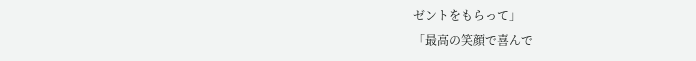ゼントをもらって」
「最高の笑顔で喜んで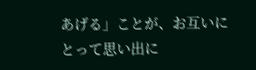あげる」ことが、お互いにとって思い出に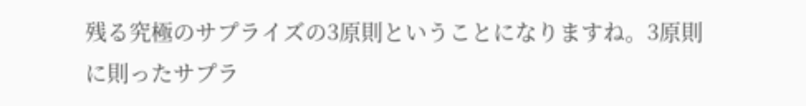残る究極のサプライズの3原則ということになりますね。3原則に則ったサプラ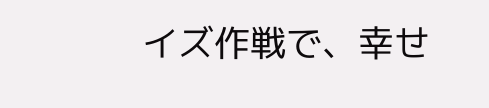イズ作戦で、幸せ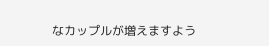なカップルが増えますよう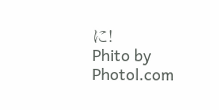に!
Phito by Photol.com